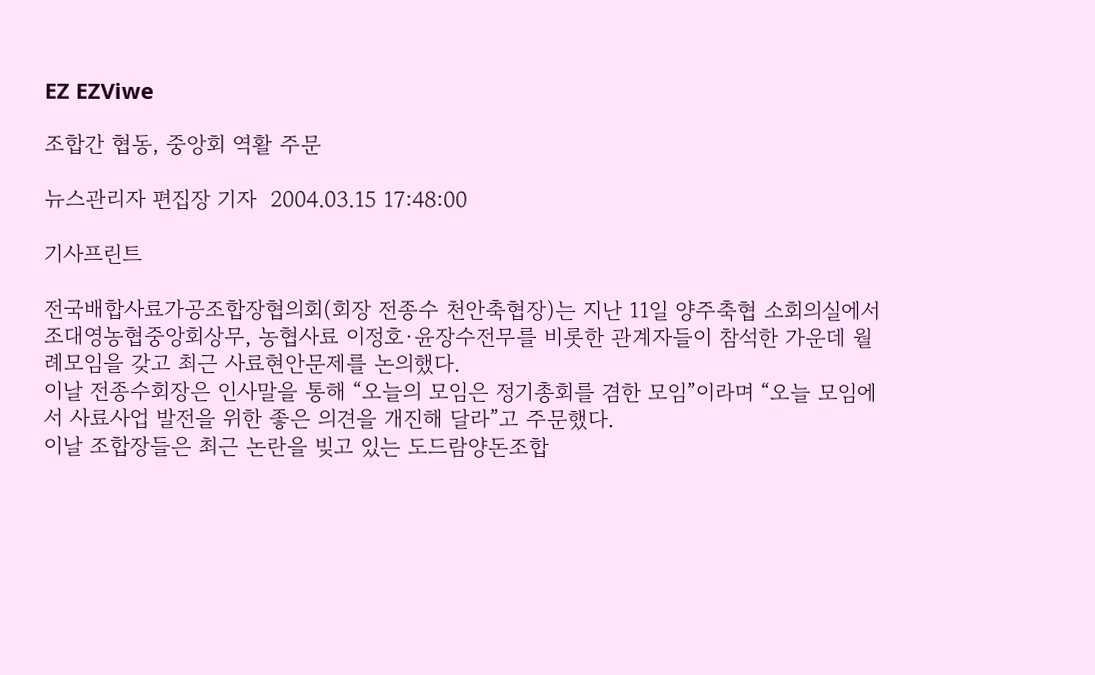EZ EZViwe

조합간 협동, 중앙회 역활 주문

뉴스관리자 편집장 기자  2004.03.15 17:48:00

기사프린트

전국배합사료가공조합장협의회(회장 전종수 천안축협장)는 지난 11일 양주축협 소회의실에서 조대영농협중앙회상무, 농협사료 이정호·윤장수전무를 비롯한 관계자들이 참석한 가운데 월례모임을 갖고 최근 사료현안문제를 논의했다.
이날 전종수회장은 인사말을 통해 “오늘의 모임은 정기총회를 겸한 모임”이라며 “오늘 모임에서 사료사업 발전을 위한 좋은 의견을 개진해 달라”고 주문했다.
이날 조합장들은 최근 논란을 빚고 있는 도드람양돈조합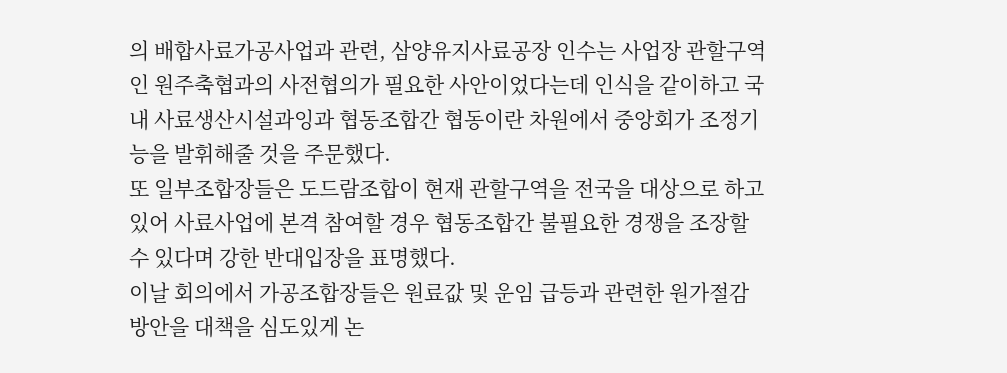의 배합사료가공사업과 관련, 삼양유지사료공장 인수는 사업장 관할구역인 원주축협과의 사전협의가 필요한 사안이었다는데 인식을 같이하고 국내 사료생산시설과잉과 협동조합간 협동이란 차원에서 중앙회가 조정기능을 발휘해줄 것을 주문했다.
또 일부조합장들은 도드람조합이 현재 관할구역을 전국을 대상으로 하고 있어 사료사업에 본격 참여할 경우 협동조합간 불필요한 경쟁을 조장할수 있다며 강한 반대입장을 표명했다.
이날 회의에서 가공조합장들은 원료값 및 운임 급등과 관련한 원가절감방안을 대책을 심도있게 논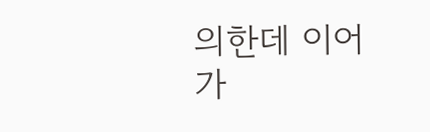의한데 이어 가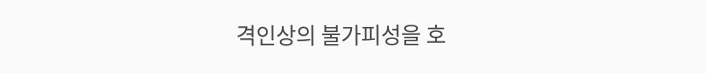격인상의 불가피성을 호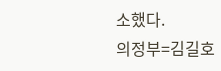소했다.
의정부=김길호